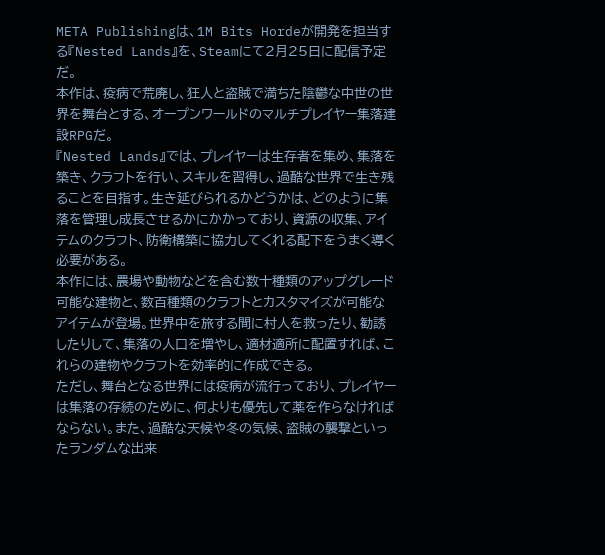META Publishingは、1M Bits Hordeが開発を担当する『Nested Lands』を、Steamにて2月25日に配信予定だ。
本作は、疫病で荒廃し、狂人と盗賊で満ちた陰鬱な中世の世界を舞台とする、オープンワールドのマルチプレイヤー集落建設RPGだ。
『Nested Lands』では、プレイヤーは生存者を集め、集落を築き、クラフトを行い、スキルを習得し、過酷な世界で生き残ることを目指す。生き延びられるかどうかは、どのように集落を管理し成長させるかにかかっており、資源の収集、アイテムのクラフト、防衛構築に協力してくれる配下をうまく導く必要がある。
本作には、農場や動物などを含む数十種類のアップグレード可能な建物と、数百種類のクラフトとカスタマイズが可能なアイテムが登場。世界中を旅する間に村人を救ったり、勧誘したりして、集落の人口を増やし、適材適所に配置すれば、これらの建物やクラフトを効率的に作成できる。
ただし、舞台となる世界には疫病が流行っており、プレイヤーは集落の存続のために、何よりも優先して薬を作らなければならない。また、過酷な天候や冬の気候、盗賊の襲撃といったランダムな出来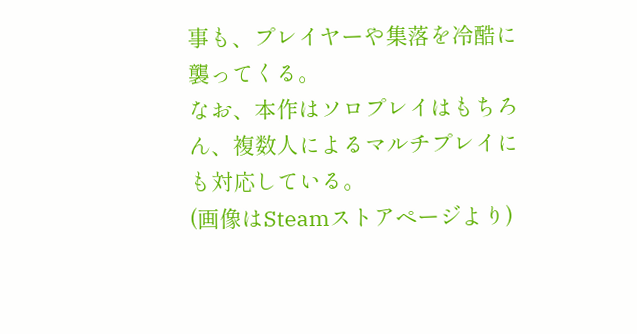事も、プレイヤーや集落を冷酷に襲ってくる。
なお、本作はソロプレイはもちろん、複数人によるマルチプレイにも対応している。
(画像はSteamストアページより)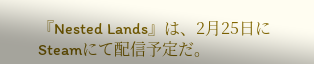『Nested Lands』は、2月25日にSteamにて配信予定だ。